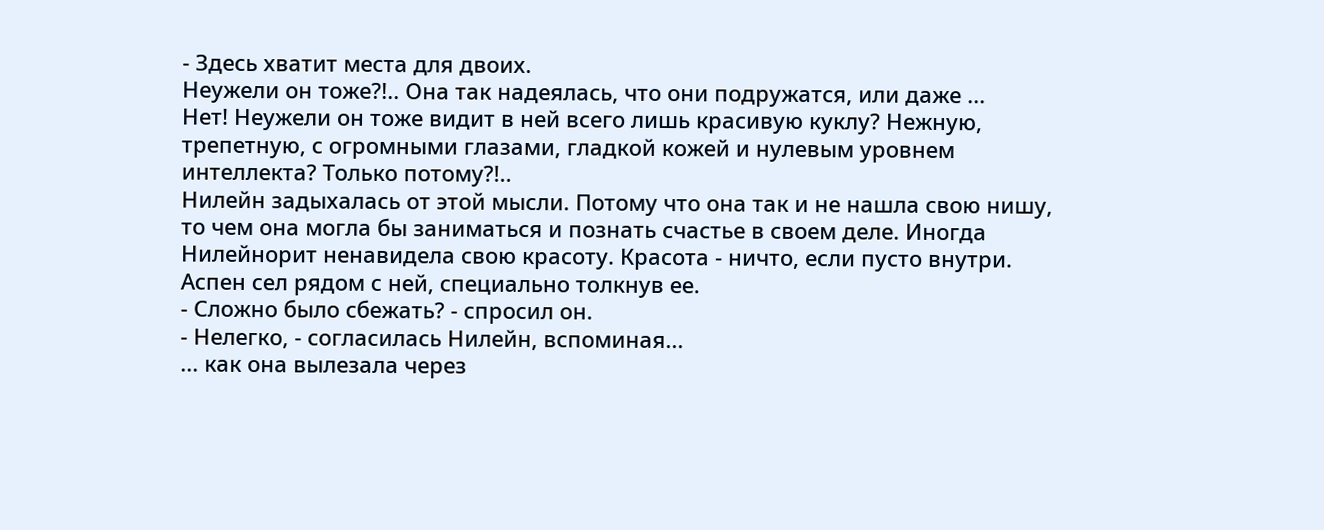- Здесь хватит места для двоих.
Неужели он тоже?!.. Она так надеялась, что они подружатся, или даже ...
Нет! Неужели он тоже видит в ней всего лишь красивую куклу? Нежную, трепетную, с огромными глазами, гладкой кожей и нулевым уровнем интеллекта? Только потому?!..
Нилейн задыхалась от этой мысли. Потому что она так и не нашла свою нишу, то чем она могла бы заниматься и познать счастье в своем деле. Иногда Нилейнорит ненавидела свою красоту. Красота - ничто, если пусто внутри.
Аспен сел рядом с ней, специально толкнув ее.
- Сложно было сбежать? - спросил он.
- Нелегко, - согласилась Нилейн, вспоминая...
... как она вылезала через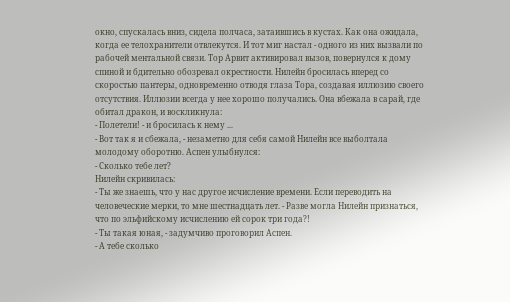окно, спускалась вниз, сидела полчаса, затаившись в кустах. Как она ожидала, когда ее телохранители отвлекутся. И тот миг настал - одного из них вызвали по рабочей ментальной связи. Тор Арвит активировал вызов, повернулся к дому спиной и бдительно обозревал окрестности. Нилейн бросилась вперед со скоростью пантеры, одновременно отводя глаза Тора, создавая иллюзию своего отсутствия. Иллюзии всегда у нее хорошо получались. Она вбежала в сарай, где обитал дракон, и воскликнула:
- Полетели! - и бросилась к нему ...
- Вот так я и сбежала, - незаметно для себя самой Нилейн все выболтала молодому оборотню. Аспен улыбнулся:
- Сколько тебе лет?
Нилейн скривилась:
- Ты же знаешь, что у нас другое исчисление времени. Если переводить на человеческие мерки, то мне шестнадцать лет. - Разве могла Нилейн признаться, что по эльфийскому исчислению ей сорок три года?!
- Ты такая юная, - задумчиво проговорил Аспен.
- А тебе сколько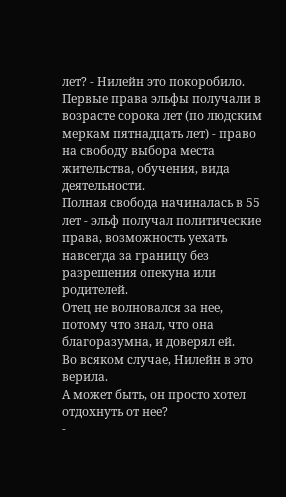лет? - Нилейн это покоробило. Первые права эльфы получали в возрасте сорока лет (по людским меркам пятнадцать лет) - право на свободу выбора места жительства, обучения, вида деятельности.
Полная свобода начиналась в 55 лет - эльф получал политические права, возможность уехать навсегда за границу без разрешения опекуна или родителей.
Отец не волновался за нее, потому что знал, что она благоразумна, и доверял ей.
Во всяком случае, Нилейн в это верила.
А может быть, он просто хотел отдохнуть от нее?
-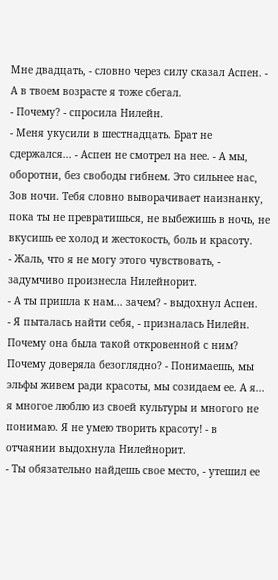Мне двадцать, - словно через силу сказал Аспен. - А в твоем возрасте я тоже сбегал.
- Почему? - спросила Нилейн.
- Меня укусили в шестнадцать. Брат не сдержался... - Аспен не смотрел на нее. - А мы, оборотни, без свободы гибнем. Это сильнее нас, Зов ночи. Тебя словно выворачивает наизнанку, пока ты не превратишься, не выбежишь в ночь, не вкусишь ее холод и жестокость, боль и красоту.
- Жаль, что я не могу этого чувствовать, - задумчиво произнесла Нилейнорит.
- А ты пришла к нам... зачем? - выдохнул Аспен.
- Я пыталась найти себя, - призналась Нилейн. Почему она была такой откровенной с ним? Почему доверяла безоглядно? - Понимаешь, мы эльфы живем ради красоты, мы созидаем ее. А я... я многое люблю из своей культуры и многого не понимаю. Я не умею творить красоту! - в отчаянии выдохнула Нилейнорит.
- Ты обязательно найдешь свое место, - утешил ее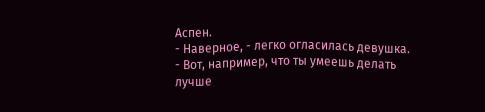Аспен.
- Наверное, - легко огласилась девушка.
- Вот, например, что ты умеешь делать лучше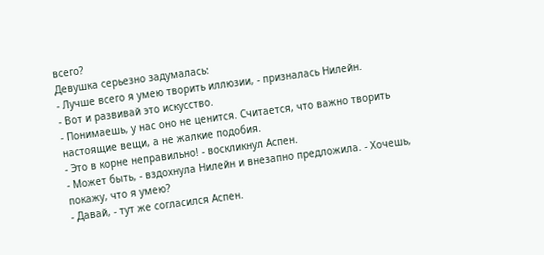всего?
Девушка серьезно задумалась:
- Лучше всего я умею творить иллюзии, - призналась Нилейн.
- Вот и развивай это искусство.
- Понимаешь, у нас оно не ценится. Считается, что важно творить настоящие вещи, а не жалкие подобия.
- Это в корне неправильно! - воскликнул Аспен.
- Может быть, - вздохнула Нилейн и внезапно предложила. - Хочешь, покажу, что я умею?
- Давай, - тут же согласился Аспен.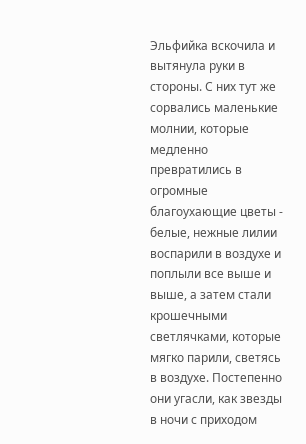Эльфийка вскочила и вытянула руки в стороны. С них тут же сорвались маленькие молнии, которые медленно превратились в огромные благоухающие цветы - белые, нежные лилии воспарили в воздухе и поплыли все выше и выше, а затем стали крошечными светлячками, которые мягко парили, светясь в воздухе. Постепенно они угасли, как звезды в ночи с приходом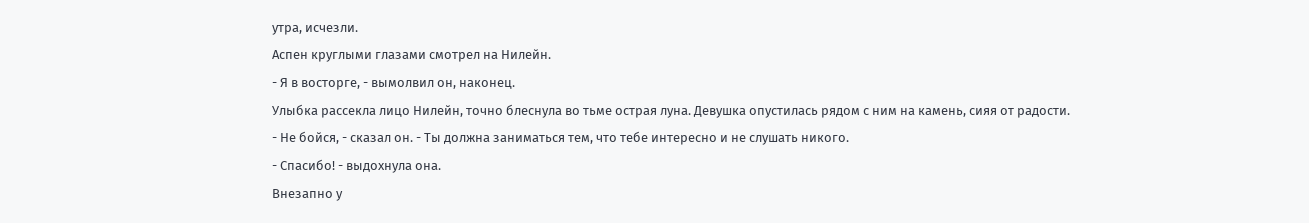утра, исчезли.
Аспен круглыми глазами смотрел на Нилейн.
- Я в восторге, - вымолвил он, наконец.
Улыбка рассекла лицо Нилейн, точно блеснула во тьме острая луна. Девушка опустилась рядом с ним на камень, сияя от радости.
- Не бойся, - сказал он. - Ты должна заниматься тем, что тебе интересно и не слушать никого.
- Спасибо! - выдохнула она.
Внезапно у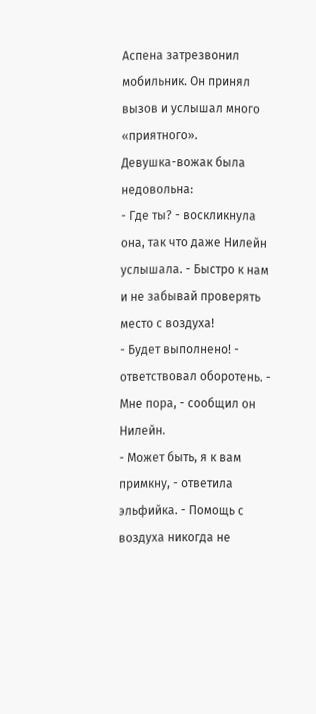Аспена затрезвонил мобильник. Он принял вызов и услышал много «приятного».
Девушка-вожак была недовольна:
- Где ты? - воскликнула она, так что даже Нилейн услышала. - Быстро к нам и не забывай проверять место с воздуха!
- Будет выполнено! - ответствовал оборотень. - Мне пора, - сообщил он Нилейн.
- Может быть, я к вам примкну, - ответила эльфийка. - Помощь с воздуха никогда не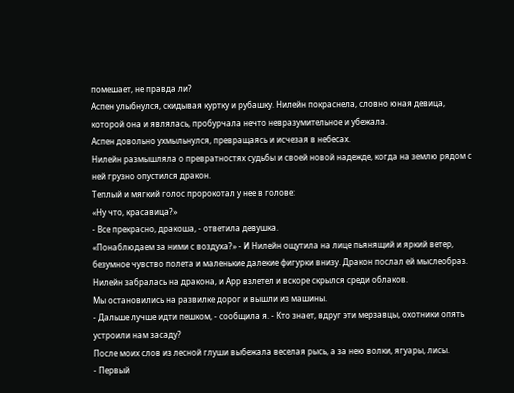помешает, не правда ли?
Аспен улыбнулся, скидывая куртку и рубашку. Нилейн покраснела, словно юная девица, которой она и являлась, пробурчала нечто невразумительное и убежала.
Аспен довольно ухмыльнулся, превращаясь и исчезая в небесах.
Нилейн размышляла о превратностях судьбы и своей новой надежде, когда на землю рядом с ней грузно опустился дракон.
Теплый и мягкий голос пророкотал у нее в голове:
«Ну что, красавица?»
- Все прекрасно, дракоша, - ответила девушка.
«Понаблюдаем за ними с воздуха?» - И Нилейн ощутила на лице пьянящий и яркий ветер, безумное чувство полета и маленькие далекие фигурки внизу. Дракон послал ей мыслеобраз.
Нилейн забралась на дракона, и Арр взлетел и вскоре скрылся среди облаков.
Мы остановились на развилке дорог и вышли из машины.
- Дальше лучше идти пешком, - сообщила я. - Кто знает, вдруг эти мерзавцы, охотники опять устроили нам засаду?
После моих слов из лесной глуши выбежала веселая рысь, а за нею волки, ягуары, лисы.
- Первый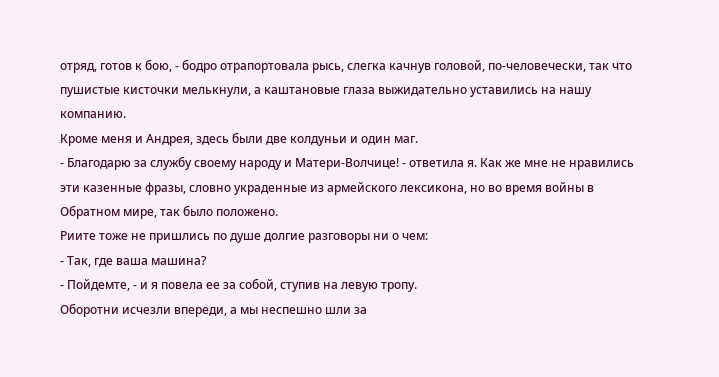отряд, готов к бою, - бодро отрапортовала рысь, слегка качнув головой, по-человечески, так что пушистые кисточки мелькнули, а каштановые глаза выжидательно уставились на нашу компанию.
Кроме меня и Андрея, здесь были две колдуньи и один маг.
- Благодарю за службу своему народу и Матери-Волчице! - ответила я. Как же мне не нравились эти казенные фразы, словно украденные из армейского лексикона, но во время войны в Обратном мире, так было положено.
Риите тоже не пришлись по душе долгие разговоры ни о чем:
- Так, где ваша машина?
- Пойдемте, - и я повела ее за собой, ступив на левую тропу.
Оборотни исчезли впереди, а мы неспешно шли за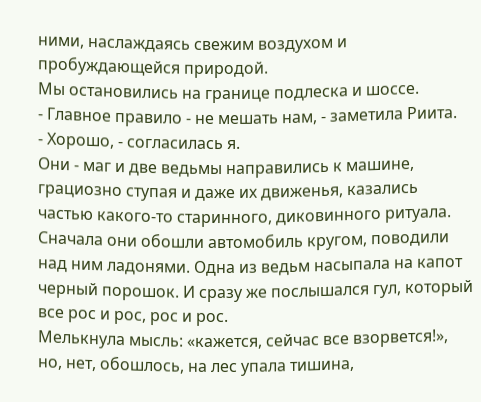ними, наслаждаясь свежим воздухом и пробуждающейся природой.
Мы остановились на границе подлеска и шоссе.
- Главное правило - не мешать нам, - заметила Риита.
- Хорошо, - согласилась я.
Они - маг и две ведьмы направились к машине, грациозно ступая и даже их движенья, казались частью какого-то старинного, диковинного ритуала.
Сначала они обошли автомобиль кругом, поводили над ним ладонями. Одна из ведьм насыпала на капот черный порошок. И сразу же послышался гул, который все рос и рос, рос и рос.
Мелькнула мысль: «кажется, сейчас все взорвется!», но, нет, обошлось, на лес упала тишина,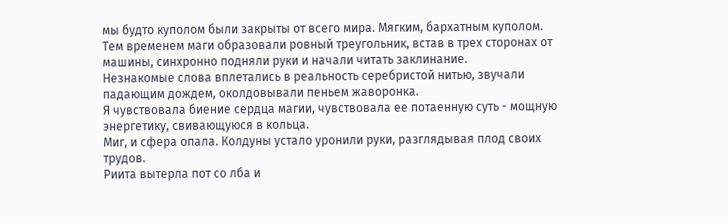мы будто куполом были закрыты от всего мира. Мягким, бархатным куполом.
Тем временем маги образовали ровный треугольник, встав в трех сторонах от машины, синхронно подняли руки и начали читать заклинание.
Незнакомые слова вплетались в реальность серебристой нитью, звучали падающим дождем, околдовывали пеньем жаворонка.
Я чувствовала биение сердца магии, чувствовала ее потаенную суть - мощную энергетику, свивающуюся в кольца.
Миг, и сфера опала. Колдуны устало уронили руки, разглядывая плод своих трудов.
Риита вытерла пот со лба и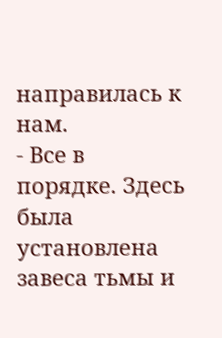направилась к нам.
- Все в порядке. Здесь была установлена завеса тьмы и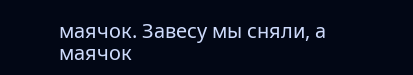маячок. Завесу мы сняли, а маячок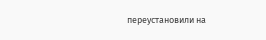переустановили на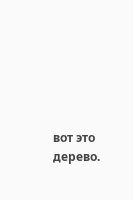вот это дерево.